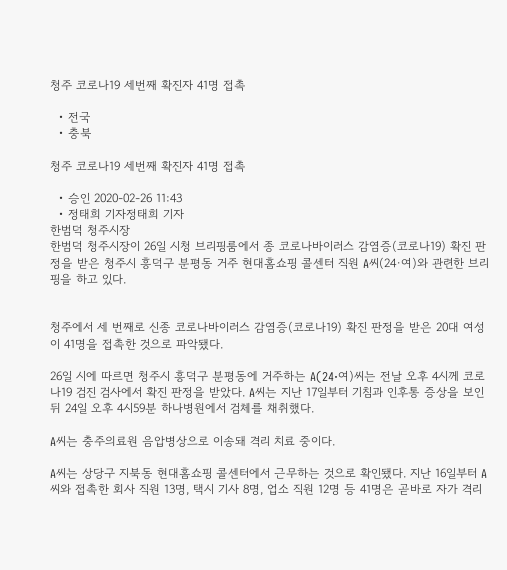청주 코로나19 세번째 확진자 41명 접촉

  • 전국
  • 충북

청주 코로나19 세번째 확진자 41명 접촉

  • 승인 2020-02-26 11:43
  • 정태희 기자정태희 기자
한범덕 청주시장
한범덕 청주시장이 26일 시청 브리핑룸에서 종 코로나바이러스 감염증(코로나19) 확진 판정을 받은 청주시 흥덕구 분평동 거주 현대홈쇼핑 콜센터 직원 A씨(24·여)와 관련한 브리핑을 하고 있다.


청주에서 세 번째로 신종 코로나바이러스 감염증(코로나19) 확진 판정을 받은 20대 여성이 41명을 접촉한 것으로 파악됐다.

26일 시에 따르면 청주시 흥덕구 분평동에 거주하는 A(24·여)씨는 전날 오후 4시께 코로나19 검진 검사에서 확진 판정을 받았다. A씨는 지난 17일부터 기침과 인후통 증상을 보인 뒤 24일 오후 4시59분 하나병원에서 검체를 채취했다.

A씨는 충주의료원 음압병상으로 이송돼 격리 치료 중이다.

A씨는 상당구 지북동 현대홈쇼핑 콜센터에서 근무하는 것으로 확인됐다. 지난 16일부터 A씨와 접촉한 회사 직원 13명, 택시 기사 8명, 업소 직원 12명 등 41명은 곧바로 자가 격리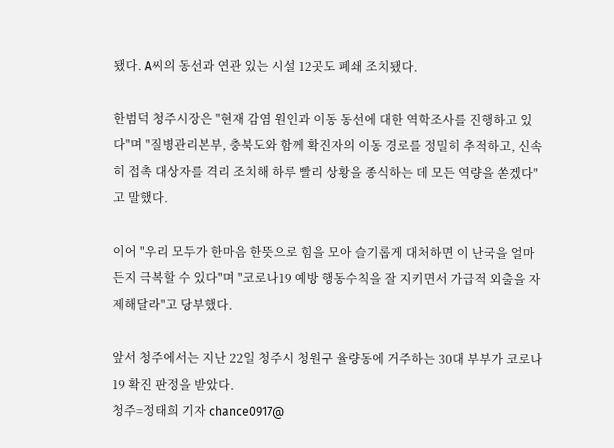됐다. A씨의 동선과 연관 있는 시설 12곳도 폐쇄 조치됐다.

한범덕 청주시장은 "현재 감염 원인과 이동 동선에 대한 역학조사를 진행하고 있다"며 "질병관리본부, 충북도와 함께 확진자의 이동 경로를 정밀히 추적하고, 신속히 접촉 대상자를 격리 조치해 하루 빨리 상황을 종식하는 데 모든 역량을 쏟겠다"고 말했다.

이어 "우리 모두가 한마음 한뜻으로 힘을 모아 슬기롭게 대처하면 이 난국을 얼마든지 극복할 수 있다"며 "코로나19 예방 행동수칙을 잘 지키면서 가급적 외출을 자제해달라"고 당부했다.

앞서 청주에서는 지난 22일 청주시 청원구 율량동에 거주하는 30대 부부가 코로나19 확진 판정을 받았다.
청주=정태희 기자 chance0917@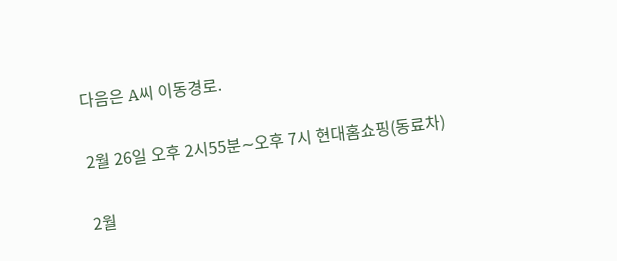다음은 A씨 이동경로.

2월 26일 오후 2시55분∼오후 7시 현대홈쇼핑(동료차)

2월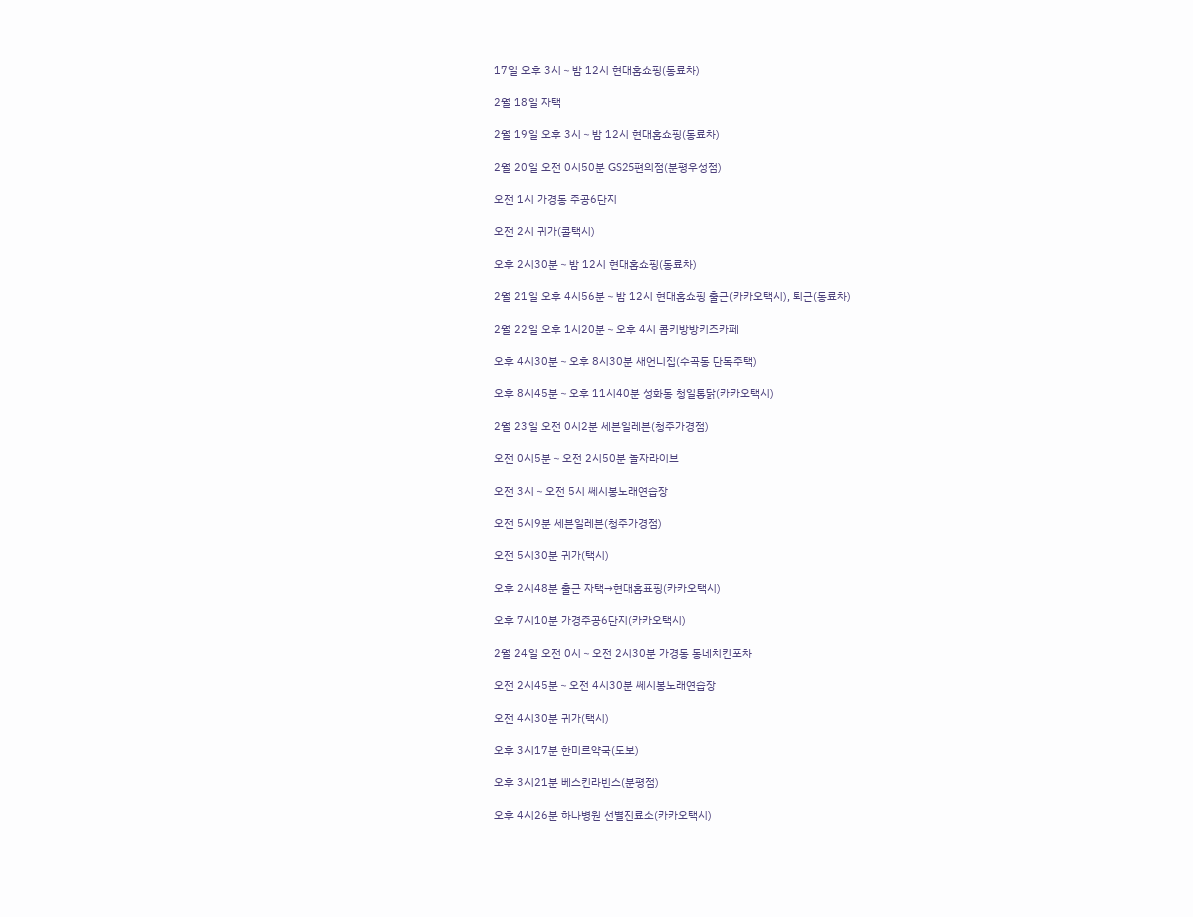17일 오후 3시∼밤 12시 현대홈쇼핑(동료차)

2월 18일 자택

2월 19일 오후 3시∼밤 12시 현대홈쇼핑(동료차)

2월 20일 오전 0시50분 GS25편의점(분평우성점)

오전 1시 가경동 주공6단지

오전 2시 귀가(콜택시)

오후 2시30분∼밤 12시 현대홈쇼핑(동료차)

2월 21일 오후 4시56분∼밤 12시 현대홈쇼핑 출근(카카오택시), 퇴근(동료차)

2월 22일 오후 1시20분∼오후 4시 콤키방방키즈카페

오후 4시30분∼오후 8시30분 새언니집(수곡동 단독주택)

오후 8시45분∼오후 11시40분 성화동 청일통닭(카카오택시)

2월 23일 오전 0시2분 세븐일레븐(청주가경점)

오전 0시5분∼오전 2시50분 놀자라이브

오전 3시∼오전 5시 쎄시봉노래연습장

오전 5시9분 세븐일레븐(청주가경점)

오전 5시30분 귀가(택시)

오후 2시48분 출근 자택→현대홈표핑(카카오택시)

오후 7시10분 가경주공6단지(카카오택시)

2월 24일 오전 0시∼오전 2시30분 가경동 동네치킨포차

오전 2시45분∼오전 4시30분 쎄시봉노래연습장

오전 4시30분 귀가(택시)

오후 3시17분 한미르약국(도보)

오후 3시21분 베스킨라빈스(분평점)

오후 4시26분 하나병원 선별진료소(카카오택시)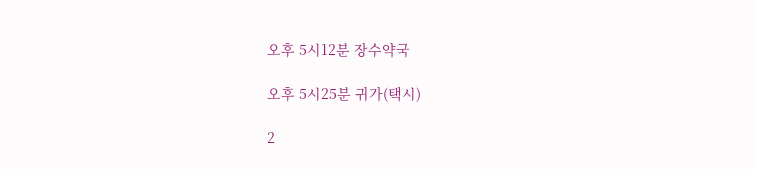오후 5시12분 장수약국

오후 5시25분 귀가(택시)

2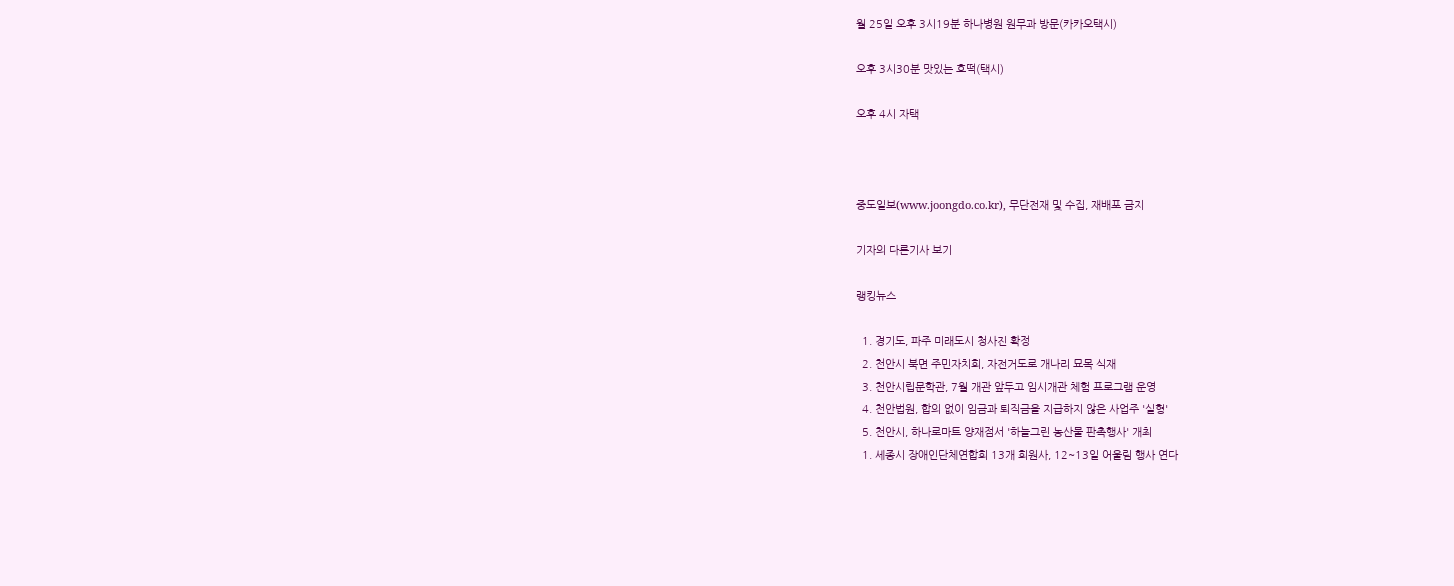월 25일 오후 3시19분 하나병원 원무과 방문(카카오택시)

오후 3시30분 맛있는 호떡(택시)

오후 4시 자택



중도일보(www.joongdo.co.kr), 무단전재 및 수집, 재배포 금지

기자의 다른기사 보기

랭킹뉴스

  1. 경기도, 파주 미래도시 청사진 확정
  2. 천안시 북면 주민자치회, 자전거도로 개나리 묘목 식재
  3. 천안시립문학관, 7월 개관 앞두고 임시개관 체험 프로그램 운영
  4. 천안법원, 합의 없이 임금과 퇴직금을 지급하지 않은 사업주 '실형'
  5. 천안시, 하나로마트 양재점서 '하늘그린 농산물 판촉행사' 개최
  1. 세종시 장애인단체연합회 13개 회원사, 12~13일 어울림 행사 연다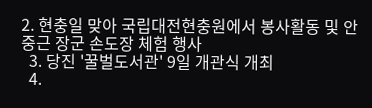2. 현충일 맞아 국립대전현충원에서 봉사활동 및 안중근 장군 손도장 체험 행사
  3. 당진 '꿀벌도서관' 9일 개관식 개최
  4.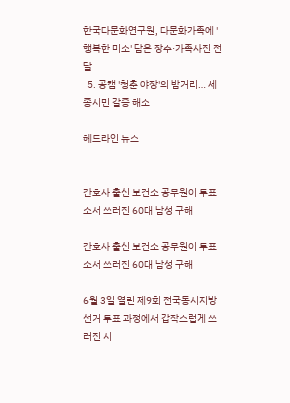한국다문화연구원, 다문화가족에 '행복한 미소' 담은 장수·가족사진 전달
  5. 공캠 '청춘 야장'의 밤거리… 세종시민 갈증 해소

헤드라인 뉴스


간호사 출신 보건소 공무원이 투표소서 쓰러진 60대 남성 구해

간호사 출신 보건소 공무원이 투표소서 쓰러진 60대 남성 구해

6월 3일 열린 제9회 전국동시지방선거 투표 과정에서 갑작스럽게 쓰러진 시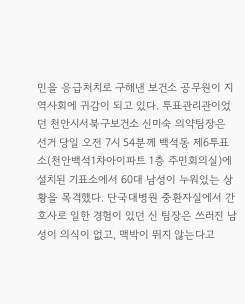민을 응급처치로 구해낸 보건소 공무원이 지역사회에 귀감이 되고 있다. 투표관리관이었던 천안시서북구보건소 신미숙 의약팀장은 선거 당일 오전 7시 54분께 백석동 제6투표소(천안백석1차아이파트 1층 주민회의실)에 설치된 기표소에서 60대 남성이 누워있는 상황을 목격했다. 단국대병원 중환자실에서 간호사로 일한 경험이 있던 신 팀장은 쓰러진 남성이 의식이 없고, 맥박이 뛰지 않는다고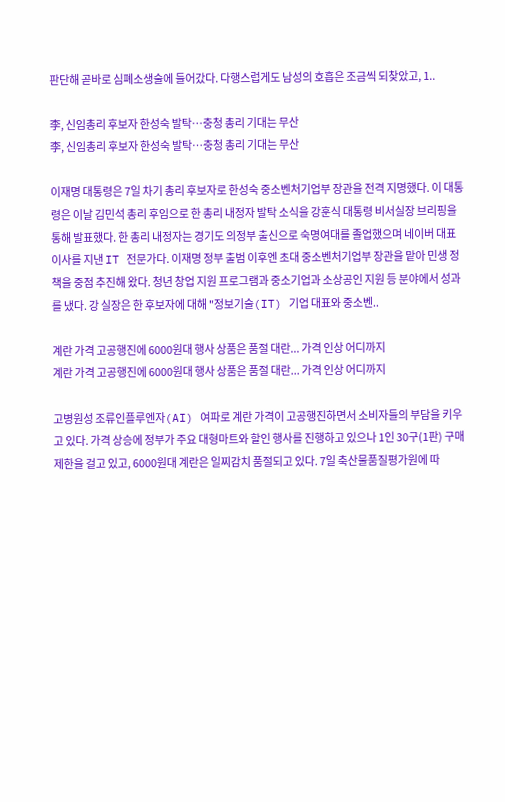판단해 곧바로 심폐소생술에 들어갔다. 다행스럽게도 남성의 호흡은 조금씩 되찾았고, 1..

李, 신임총리 후보자 한성숙 발탁…충청 총리 기대는 무산
李, 신임총리 후보자 한성숙 발탁…충청 총리 기대는 무산

이재명 대통령은 7일 차기 총리 후보자로 한성숙 중소벤처기업부 장관을 전격 지명했다. 이 대통령은 이날 김민석 총리 후임으로 한 총리 내정자 발탁 소식을 강훈식 대통령 비서실장 브리핑을 통해 발표했다. 한 총리 내정자는 경기도 의정부 출신으로 숙명여대를 졸업했으며 네이버 대표이사를 지낸 IT 전문가다. 이재명 정부 출범 이후엔 초대 중소벤처기업부 장관을 맡아 민생 정책을 중점 추진해 왔다. 청년 창업 지원 프로그램과 중소기업과 소상공인 지원 등 분야에서 성과를 냈다. 강 실장은 한 후보자에 대해 "정보기술(IT) 기업 대표와 중소벤..

계란 가격 고공행진에 6000원대 행사 상품은 품절 대란... 가격 인상 어디까지
계란 가격 고공행진에 6000원대 행사 상품은 품절 대란... 가격 인상 어디까지

고병원성 조류인플루엔자(AI) 여파로 계란 가격이 고공행진하면서 소비자들의 부담을 키우고 있다. 가격 상승에 정부가 주요 대형마트와 할인 행사를 진행하고 있으나 1인 30구(1판) 구매제한을 걸고 있고, 6000원대 계란은 일찌감치 품절되고 있다. 7일 축산물품질평가원에 따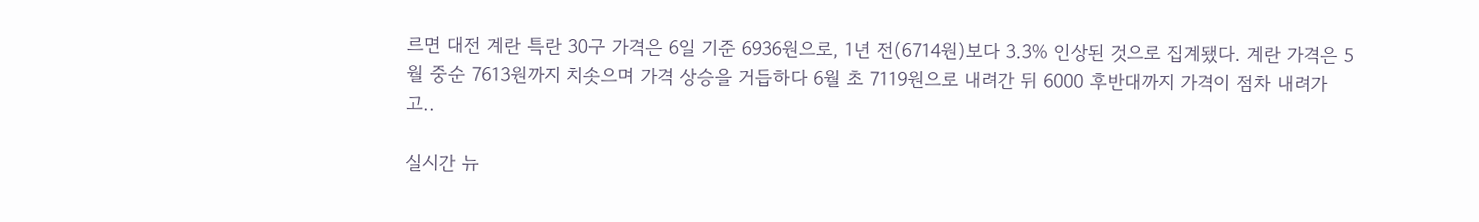르면 대전 계란 특란 30구 가격은 6일 기준 6936원으로, 1년 전(6714원)보다 3.3% 인상된 것으로 집계됐다. 계란 가격은 5월 중순 7613원까지 치솟으며 가격 상승을 거듭하다 6월 초 7119원으로 내려간 뒤 6000 후반대까지 가격이 점차 내려가고..

실시간 뉴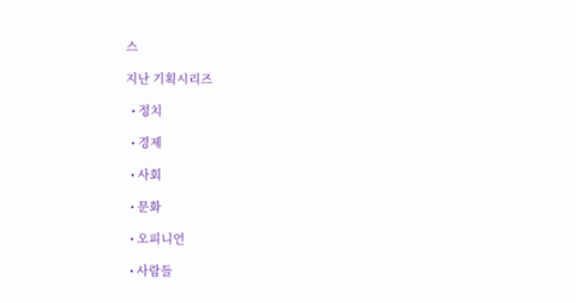스

지난 기획시리즈

  • 정치

  • 경제

  • 사회

  • 문화

  • 오피니언

  • 사람들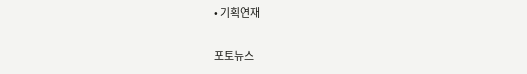• 기획연재

포토뉴스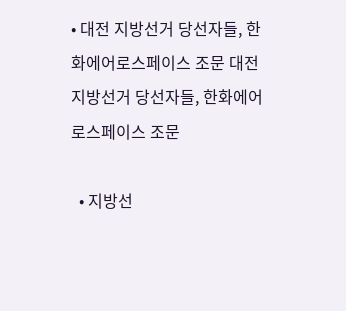• 대전 지방선거 당선자들, 한화에어로스페이스 조문 대전 지방선거 당선자들, 한화에어로스페이스 조문

  • 지방선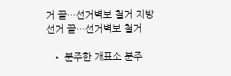거 끝…선거벽보 철거 지방선거 끝…선거벽보 철거

  • 분주한 개표소 분주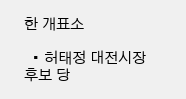한 개표소

  • 허태정 대전시장 후보 당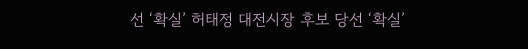선 ‘확실’ 허태정 대전시장 후보 당선 ‘확실’